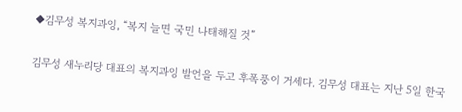◆김무성 복지과잉, “복지 늘면 국민 나태해질 것”

김무성 새누리당 대표의 복지과잉 발언을 두고 후폭풍이 거세다. 김무성 대표는 지난 5일 한국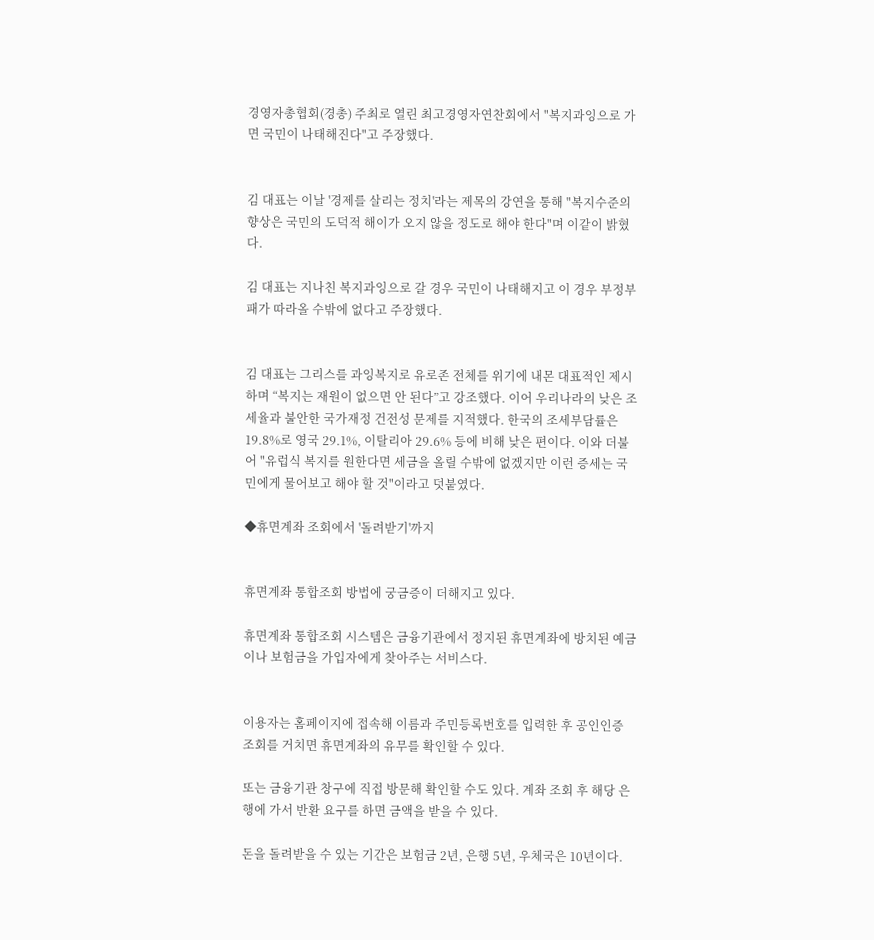경영자총협회(경총) 주최로 열린 최고경영자연찬회에서 "복지과잉으로 가면 국민이 나태해진다"고 주장했다.


김 대표는 이날 '경제를 살리는 정치'라는 제목의 강연을 통해 "복지수준의 향상은 국민의 도덕적 해이가 오지 않을 정도로 해야 한다"며 이같이 밝혔다.

김 대표는 지나친 복지과잉으로 갈 경우 국민이 나태해지고 이 경우 부정부패가 따라올 수밖에 없다고 주장했다.


김 대표는 그리스를 과잉복지로 유로존 전체를 위기에 내몬 대표적인 제시하며 “복지는 재원이 없으면 안 된다”고 강조했다. 이어 우리나라의 낮은 조세율과 불안한 국가재정 건전성 문제를 지적했다. 한국의 조세부담률은 19.8%로 영국 29.1%, 이탈리아 29.6% 등에 비해 낮은 편이다. 이와 더불어 "유럽식 복지를 원한다면 세금을 올릴 수밖에 없겠지만 이런 증세는 국민에게 물어보고 해야 할 것"이라고 덧붙였다.

◆휴면계좌 조회에서 '돌려받기'까지


휴면계좌 통합조회 방법에 궁금증이 더해지고 있다.

휴면계좌 통합조회 시스템은 금융기관에서 정지된 휴면계좌에 방치된 예금이나 보험금을 가입자에게 찾아주는 서비스다.


이용자는 홈페이지에 접속해 이름과 주민등록번호를 입력한 후 공인인증 조회를 거치면 휴면계좌의 유무를 확인할 수 있다.

또는 금융기관 창구에 직접 방문해 확인할 수도 있다. 계좌 조회 후 해당 은행에 가서 반환 요구를 하면 금액을 받을 수 있다.

돈을 돌려받을 수 있는 기간은 보험금 2년, 은행 5년, 우체국은 10년이다.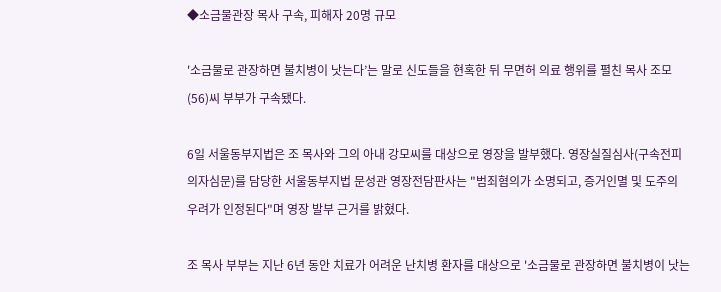◆소금물관장 목사 구속, 피해자 20명 규모

'소금물로 관장하면 불치병이 낫는다’는 말로 신도들을 현혹한 뒤 무면허 의료 행위를 펼친 목사 조모(56)씨 부부가 구속됐다.

6일 서울동부지법은 조 목사와 그의 아내 강모씨를 대상으로 영장을 발부했다. 영장실질심사(구속전피의자심문)를 담당한 서울동부지법 문성관 영장전담판사는 "범죄혐의가 소명되고, 증거인멸 및 도주의 우려가 인정된다"며 영장 발부 근거를 밝혔다.

조 목사 부부는 지난 6년 동안 치료가 어려운 난치병 환자를 대상으로 '소금물로 관장하면 불치병이 낫는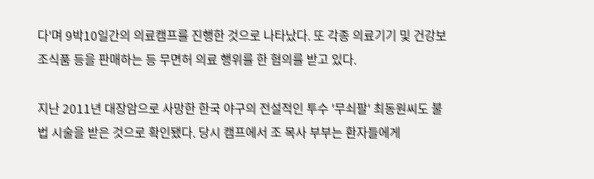다'며 9박10일간의 의료캠프를 진행한 것으로 나타났다. 또 각종 의료기기 및 건강보조식품 등을 판매하는 등 무면허 의료 행위를 한 혐의를 받고 있다.

지난 2011년 대장암으로 사망한 한국 야구의 전설적인 투수 '무쇠팔' 최동원씨도 불법 시술을 받은 것으로 확인됐다. 당시 캠프에서 조 목사 부부는 환자들에게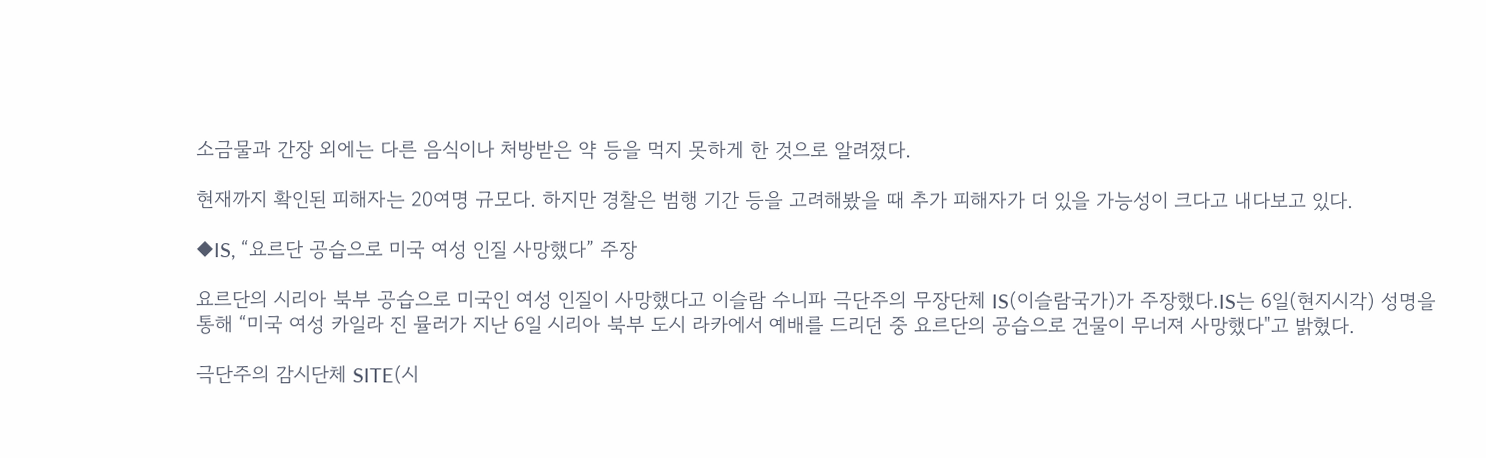소금물과 간장 외에는 다른 음식이나 처방받은 약 등을 먹지 못하게 한 것으로 알려졌다.

현재까지 확인된 피해자는 20여명 규모다. 하지만 경찰은 범행 기간 등을 고려해봤을 때 추가 피해자가 더 있을 가능성이 크다고 내다보고 있다.

◆IS, “요르단 공습으로 미국 여성 인질 사망했다” 주장

요르단의 시리아 북부 공습으로 미국인 여성 인질이 사망했다고 이슬람 수니파 극단주의 무장단체 IS(이슬람국가)가 주장했다.IS는 6일(현지시각) 성명을 통해 “미국 여성 카일라 진 뮬러가 지난 6일 시리아 북부 도시 라카에서 예배를 드리던 중 요르단의 공습으로 건물이 무너져 사망했다"고 밝혔다.

극단주의 감시단체 SITE(시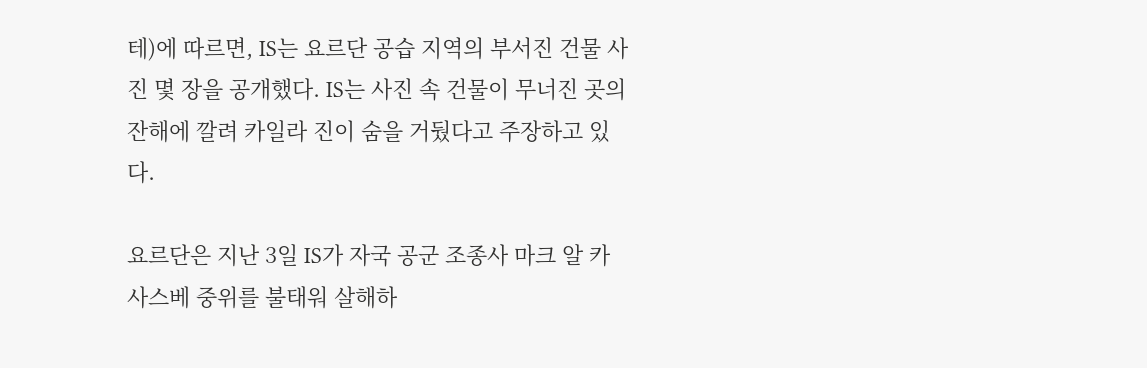테)에 따르면, IS는 요르단 공습 지역의 부서진 건물 사진 몇 장을 공개했다. IS는 사진 속 건물이 무너진 곳의 잔해에 깔려 카일라 진이 숨을 거뒀다고 주장하고 있다.

요르단은 지난 3일 IS가 자국 공군 조종사 마크 알 카사스베 중위를 불태워 살해하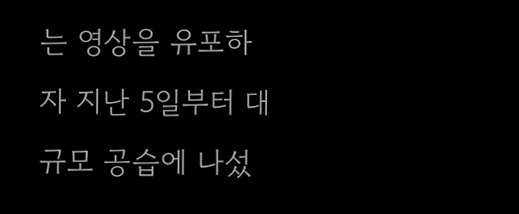는 영상을 유포하자 지난 5일부터 대규모 공습에 나섰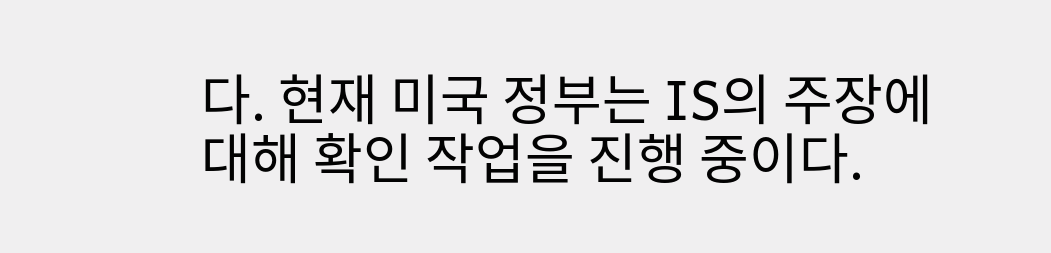다. 현재 미국 정부는 IS의 주장에 대해 확인 작업을 진행 중이다.